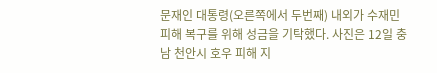문재인 대통령(오른쪽에서 두번째) 내외가 수재민 피해 복구를 위해 성금을 기탁했다. 사진은 12일 충남 천안시 호우 피해 지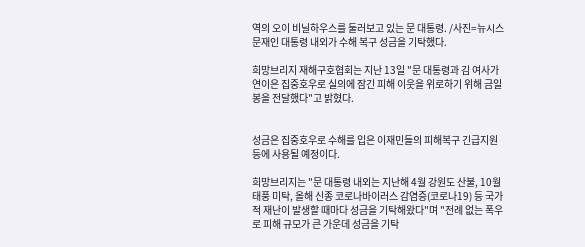역의 오이 비닐하우스를 둘러보고 있는 문 대통령. /사진=뉴시스
문재인 대통령 내외가 수해 복구 성금을 기탁했다.

희망브리지 재해구호협회는 지난 13일 "문 대통령과 김 여사가 연이은 집중호우로 실의에 잠긴 피해 이웃을 위로하기 위해 금일봉을 전달했다"고 밝혔다.


성금은 집중호우로 수해를 입은 이재민들의 피해복구 긴급지원 등에 사용될 예정이다.

희망브리지는 "문 대통령 내외는 지난해 4월 강원도 산불, 10월 태풍 미탁, 올해 신종 코로나바이러스 감염증(코로나19) 등 국가적 재난이 발생할 때마다 성금을 기탁해왔다"며 "전례 없는 폭우로 피해 규모가 큰 가운데 성금을 기탁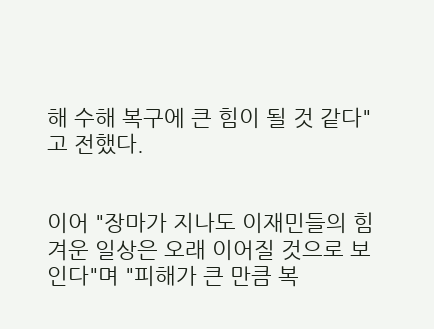해 수해 복구에 큰 힘이 될 것 같다"고 전했다.


이어 "장마가 지나도 이재민들의 힘겨운 일상은 오래 이어질 것으로 보인다"며 "피해가 큰 만큼 복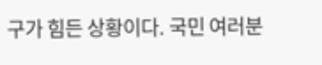구가 힘든 상황이다. 국민 여러분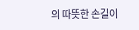의 따뜻한 손길이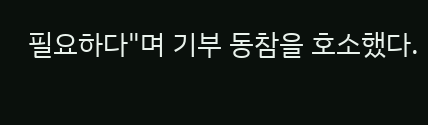필요하다"며 기부 동참을 호소했다.